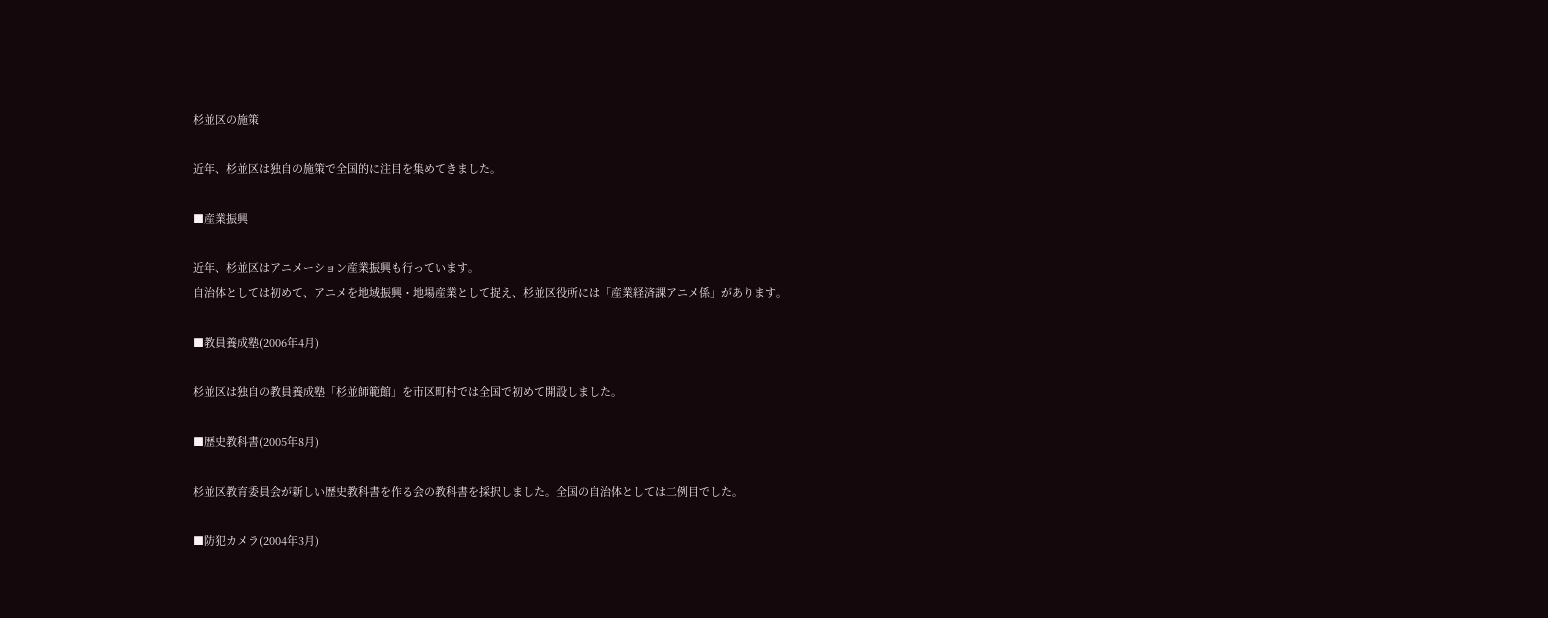杉並区の施策

近年、杉並区は独自の施策で全国的に注目を集めてきました。

■産業振興

近年、杉並区はアニメーション産業振興も行っています。
自治体としては初めて、アニメを地域振興・地場産業として捉え、杉並区役所には「産業経済課アニメ係」があります。

■教員養成塾(2006年4月)

杉並区は独自の教員養成塾「杉並師範館」を市区町村では全国で初めて開設しました。

■歴史教科書(2005年8月)

杉並区教育委員会が新しい歴史教科書を作る会の教科書を採択しました。全国の自治体としては二例目でした。

■防犯カメラ(2004年3月)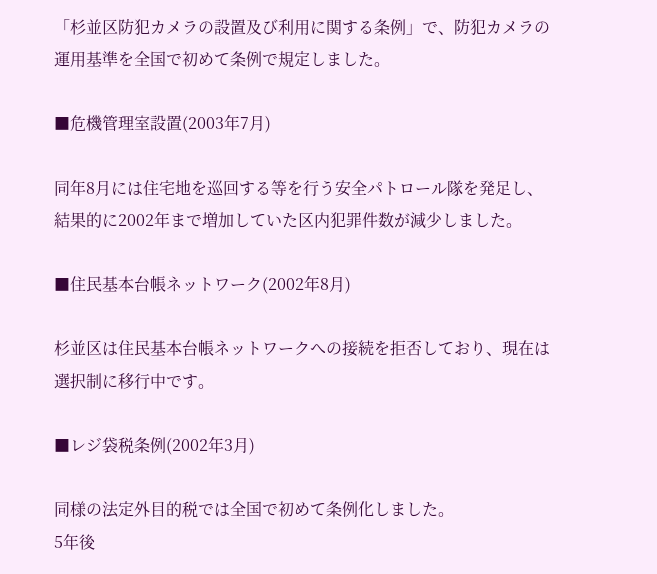「杉並区防犯カメラの設置及び利用に関する条例」で、防犯カメラの運用基準を全国で初めて条例で規定しました。

■危機管理室設置(2003年7月)

同年8月には住宅地を巡回する等を行う安全パトロール隊を発足し、結果的に2002年まで増加していた区内犯罪件数が減少しました。

■住民基本台帳ネットワーク(2002年8月)

杉並区は住民基本台帳ネットワークへの接続を拒否しており、現在は選択制に移行中です。

■レジ袋税条例(2002年3月)

同様の法定外目的税では全国で初めて条例化しました。
5年後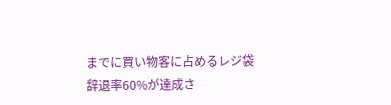までに買い物客に占めるレジ袋辞退率60%が達成さ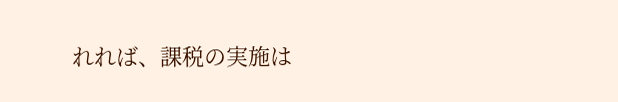れれば、課税の実施は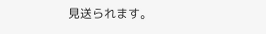見送られます。